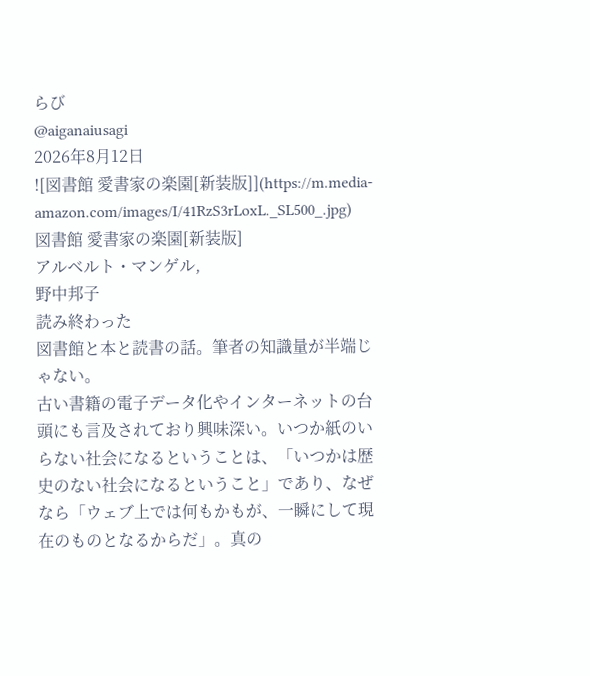らび
@aiganaiusagi
2026年8月12日
![図書館 愛書家の楽園[新装版]](https://m.media-amazon.com/images/I/41RzS3rLoxL._SL500_.jpg)
図書館 愛書家の楽園[新装版]
アルベルト・マンゲル,
野中邦子
読み終わった
図書館と本と読書の話。筆者の知識量が半端じゃない。
古い書籍の電子データ化やインターネットの台頭にも言及されており興味深い。いつか紙のいらない社会になるということは、「いつかは歴史のない社会になるということ」であり、なぜなら「ウェブ上では何もかもが、一瞬にして現在のものとなるからだ」。真の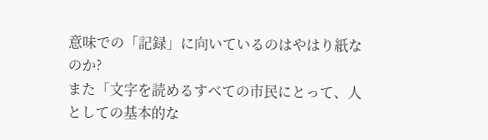意味での「記録」に向いているのはやはり紙なのか?
また「文字を読めるすべての市民にとって、人としての基本的な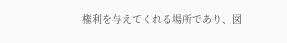権利を与えてくれる場所であり、図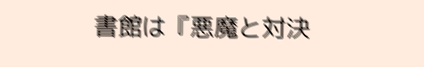書館は『悪魔と対決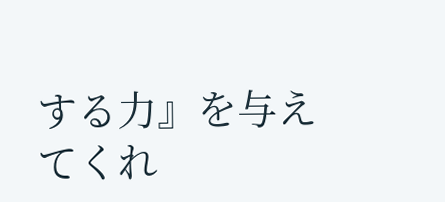する力』を与えてくれ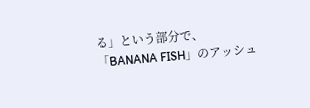る」という部分で、「BANANA FISH」のアッシュ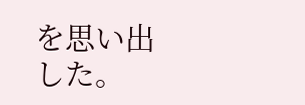を思い出した。